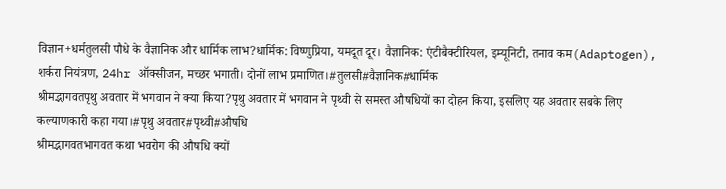विज्ञान+धर्मतुलसी पौधे के वैज्ञानिक और धार्मिक लाभ?धार्मिक: विष्णुप्रिया, यमदूत दूर। वैज्ञानिक: एंटीबैक्टीरियल, इम्यूनिटी, तनाव कम(Adaptogen), शर्करा नियंत्रण, 24hr ऑक्सीजन, मच्छर भगाती। दोनों लाभ प्रमाणित।#तुलसी#वैज्ञानिक#धार्मिक
श्रीमद्भागवतपृथु अवतार में भगवान ने क्या किया?पृथु अवतार में भगवान ने पृथ्वी से समस्त औषधियों का दोहन किया, इसलिए यह अवतार सबके लिए कल्याणकारी कहा गया।#पृथु अवतार#पृथ्वी#औषधि
श्रीमद्भागवतभागवत कथा भवरोग की औषधि क्यों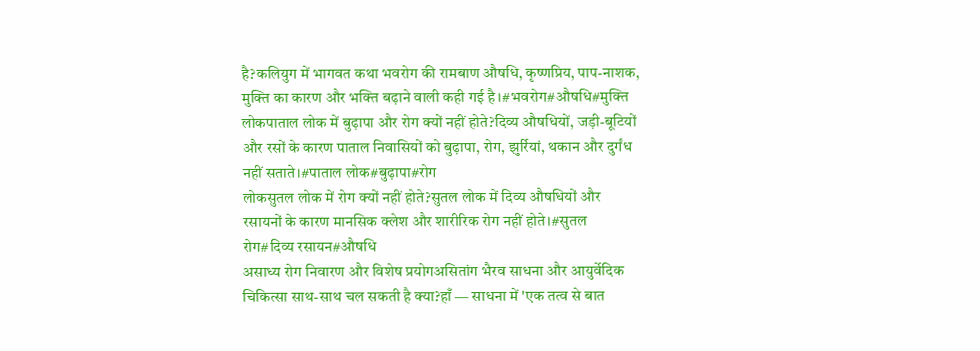है?कलियुग में भागवत कथा भवरोग की रामबाण औषधि, कृष्णप्रिय, पाप-नाशक, मुक्ति का कारण और भक्ति बढ़ाने वाली कही गई है।#भवरोग#औषधि#मुक्ति
लोकपाताल लोक में बुढ़ापा और रोग क्यों नहीं होते?दिव्य औषधियों, जड़ी-बूटियों और रसों के कारण पाताल निवासियों को बुढ़ापा, रोग, झुर्रियां, थकान और दुर्गंध नहीं सताते।#पाताल लोक#बुढ़ापा#रोग
लोकसुतल लोक में रोग क्यों नहीं होते?सुतल लोक में दिव्य औषधियों और रसायनों के कारण मानसिक क्लेश और शारीरिक रोग नहीं होते।#सुतल रोग#दिव्य रसायन#औषधि
असाध्य रोग निवारण और विशेष प्रयोगअसितांग भैरव साधना और आयुर्वेदिक चिकित्सा साथ-साथ चल सकती है क्या?हाँ — साधना में 'एक तत्व से बात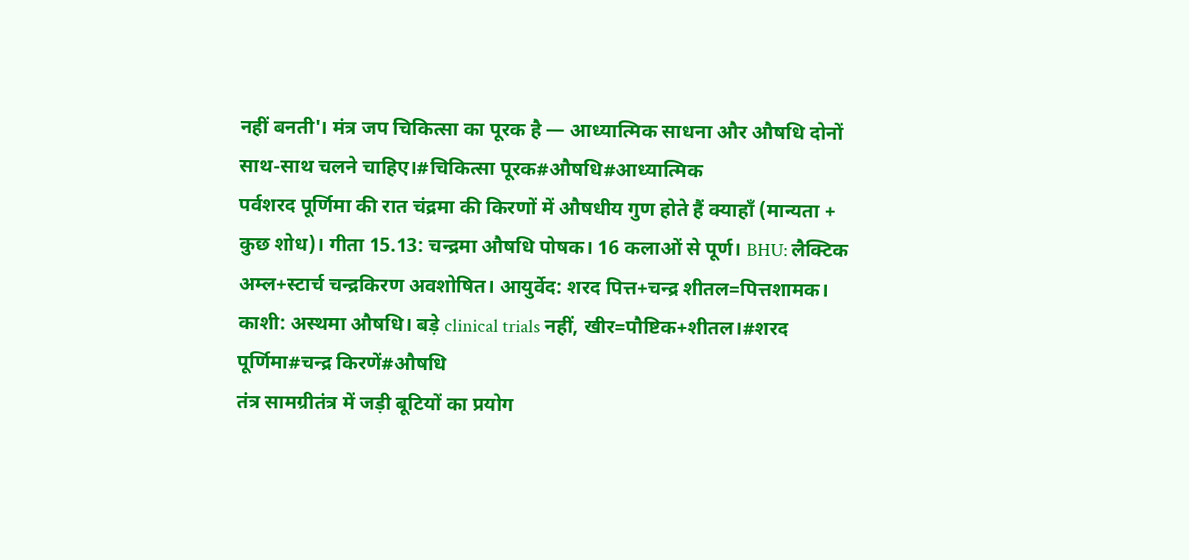नहीं बनती'। मंत्र जप चिकित्सा का पूरक है — आध्यात्मिक साधना और औषधि दोनों साथ-साथ चलने चाहिए।#चिकित्सा पूरक#औषधि#आध्यात्मिक
पर्वशरद पूर्णिमा की रात चंद्रमा की किरणों में औषधीय गुण होते हैं क्याहाँ (मान्यता + कुछ शोध)। गीता 15.13: चन्द्रमा औषधि पोषक। 16 कलाओं से पूर्ण। BHU: लैक्टिक अम्ल+स्टार्च चन्द्रकिरण अवशोषित। आयुर्वेद: शरद पित्त+चन्द्र शीतल=पित्तशामक। काशी: अस्थमा औषधि। बड़े clinical trials नहीं, खीर=पौष्टिक+शीतल।#शरद पूर्णिमा#चन्द्र किरणें#औषधि
तंत्र सामग्रीतंत्र में जड़ी बूटियों का प्रयोग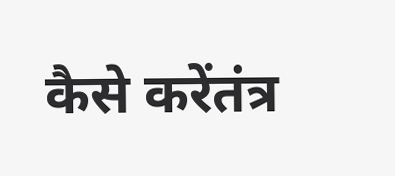कैसे करेंतंत्र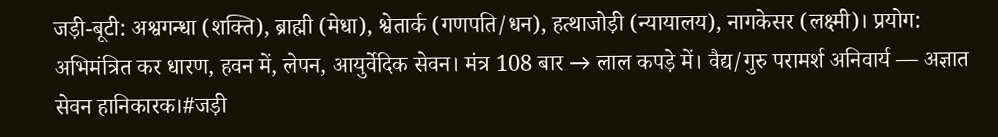जड़ी-बूटी: अश्वगन्धा (शक्ति), ब्राह्मी (मेधा), श्वेतार्क (गणपति/धन), हत्थाजोड़ी (न्यायालय), नागकेसर (लक्ष्मी)। प्रयोग: अभिमंत्रित कर धारण, हवन में, लेपन, आयुर्वेदिक सेवन। मंत्र 108 बार → लाल कपड़े में। वैद्य/गुरु परामर्श अनिवार्य — अज्ञात सेवन हानिकारक।#जड़ी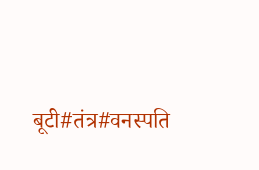बूटी#तंत्र#वनस्पति